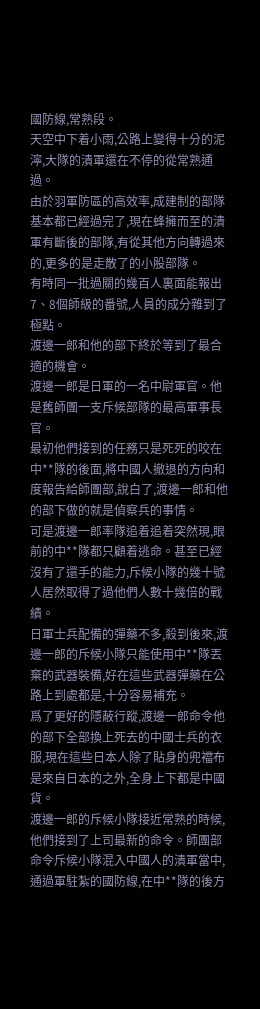國防線,常熟段。
天空中下着小雨,公路上變得十分的泥濘,大隊的潰軍還在不停的從常熟通過。
由於羽軍防區的高效率,成建制的部隊基本都已經過完了,現在蜂擁而至的潰軍有斷後的部隊,有從其他方向轉過來的,更多的是走散了的小股部隊。
有時同一批過關的幾百人裏面能報出7、8個師級的番號,人員的成分雜到了極點。
渡邊一郎和他的部下終於等到了最合適的機會。
渡邊一郎是日軍的一名中尉軍官。他是舊師團一支斥候部隊的最高軍事長官。
最初他們接到的任務只是死死的咬在中**隊的後面,將中國人撤退的方向和度報告給師團部,說白了,渡邊一郎和他的部下做的就是偵察兵的事情。
可是渡邊一郎率隊追着追着突然現,眼前的中**隊都只顧着逃命。甚至已經沒有了還手的能力,斥候小隊的幾十號人居然取得了過他們人數十幾倍的戰績。
日軍士兵配備的彈藥不多,殺到後來,渡邊一郎的斥候小隊只能使用中**隊丟棄的武器裝備,好在這些武器彈藥在公路上到處都是,十分容易補充。
爲了更好的隱蔽行蹤,渡邊一郎命令他的部下全部換上死去的中國士兵的衣服,現在這些日本人除了貼身的兜襠布是來自日本的之外,全身上下都是中國貨。
渡邊一郎的斥候小隊接近常熟的時候,他們接到了上司最新的命令。師團部命令斥候小隊混入中國人的潰軍當中,通過軍駐紮的國防線,在中**隊的後方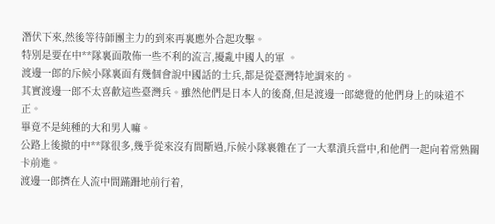潛伏下來,然後等待師團主力的到來再裏應外合起攻擊。
特別是要在中**隊裏面散佈一些不利的流言,擾亂中國人的軍 。
渡邊一郎的斥候小隊裏面有幾個會說中國話的士兵,都是從臺灣特地調來的。
其實渡邊一郎不太喜歡這些臺灣兵。雖然他們是日本人的後裔,但是渡邊一郎總覺的他們身上的味道不正。
畢竟不是純種的大和男人嘛。
公路上後撤的中**隊很多,幾乎從來沒有間斷過,斥候小隊裹雜在了一大羣潰兵當中,和他們一起向着常熟關卡前進。
渡邊一郎擠在人流中間蹣跚地前行着,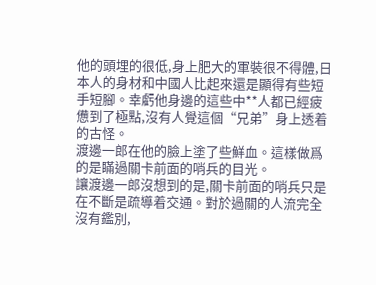他的頭埋的很低,身上肥大的軍裝很不得體,日本人的身材和中國人比起來還是顯得有些短手短腳。幸虧他身邊的這些中**人都已經疲憊到了極點,沒有人覺這個“兄弟”身上透着的古怪。
渡邊一郎在他的臉上塗了些鮮血。這樣做爲的是瞞過關卡前面的哨兵的目光。
讓渡邊一郎沒想到的是,關卡前面的哨兵只是在不斷是疏導着交通。對於過關的人流完全沒有鑑別,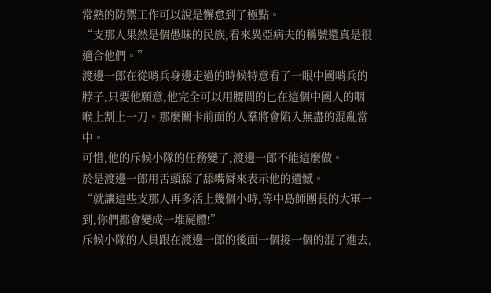常熟的防禦工作可以說是懈怠到了極點。
“支那人果然是個愚昧的民族,看來異亞病夫的稱號還真是很適合他們。”
渡邊一郎在從哨兵身邊走過的時候特意看了一眼中國哨兵的脖子,只要他願意,他完全可以用腰間的匕在這個中國人的咽喉上割上一刀。那麼關卡前面的人羣將會陷入無盡的混亂當中。
可惜,他的斥候小隊的任務變了,渡邊一郎不能這麼做。
於是渡邊一郎用舌頭舔了舔嘴脣來表示他的遺憾。
“就讓這些支那人再多活上幾個小時,等中島師團長的大軍一到,你們都會變成一堆屍體!”
斥候小隊的人員跟在渡邊一郎的後面一個接一個的混了進去,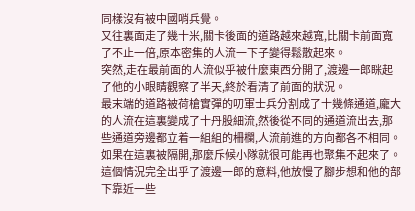同樣沒有被中國哨兵覺。
又往裏面走了幾十米,關卡後面的道路越來越寬,比關卡前面寬了不止一倍,原本密集的人流一下子變得鬆散起來。
突然,走在最前面的人流似乎被什麼東西分開了,渡邊一郎眯起了他的小眼睛觀察了半天,終於看清了前面的狀況。
最末端的道路被荷槍實彈的叨軍士兵分割成了十幾條通道,龐大的人流在這裏變成了十丹股細流,然後從不同的通道流出去,那些通道旁邊都立着一組組的柵欄,人流前進的方向都各不相同。
如果在這裏被隔開,那麼斥候小隊就很可能再也聚集不起來了。
這個情況完全出乎了渡邊一郎的意料,他放慢了腳步想和他的部下靠近一些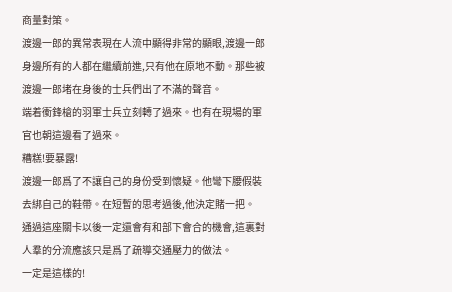商量對策。
渡邊一郎的異常表現在人流中顯得非常的顯眼,渡邊一郎身邊所有的人都在繼續前進,只有他在原地不動。那些被渡邊一郎堵在身後的士兵們出了不滿的聲音。
端着衝鋒槍的羽軍士兵立刻轉了過來。也有在現場的軍官也朝這邊看了過來。
糟糕!要暴露!
渡邊一郎爲了不讓自己的身份受到懷疑。他彎下腰假裝去綁自己的鞋帶。在短暫的思考過後,他決定賭一把。
通過這座關卡以後一定還會有和部下會合的機會,這裏對人羣的分流應該只是爲了疏導交通壓力的做法。
一定是這樣的!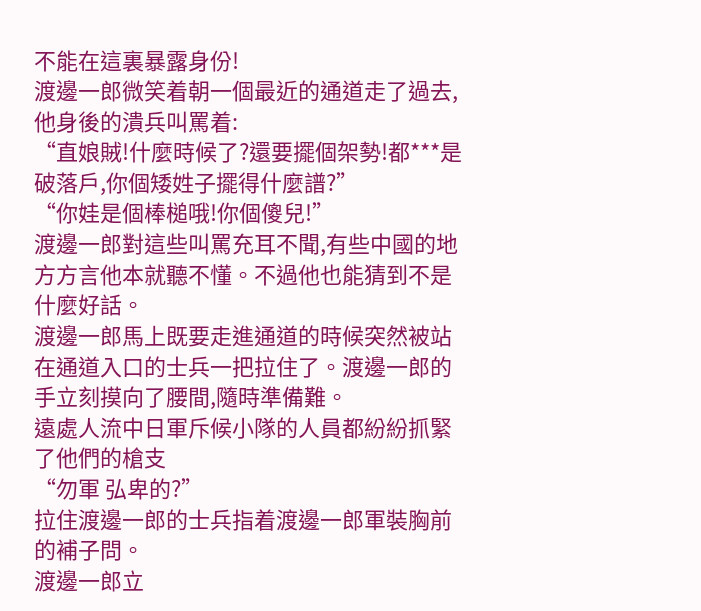不能在這裏暴露身份!
渡邊一郎微笑着朝一個最近的通道走了過去,他身後的潰兵叫罵着:
“直娘賊!什麼時候了?還要擺個架勢!都***是破落戶,你個矮姓子擺得什麼譜?”
“你娃是個棒槌哦!你個傻兒!”
渡邊一郎對這些叫罵充耳不聞,有些中國的地方方言他本就聽不懂。不過他也能猜到不是什麼好話。
渡邊一郎馬上既要走進通道的時候突然被站在通道入口的士兵一把拉住了。渡邊一郎的手立刻摸向了腰間,隨時準備難。
遠處人流中日軍斥候小隊的人員都紛紛抓緊了他們的槍支
“勿軍 弘卑的?”
拉住渡邊一郎的士兵指着渡邊一郎軍裝胸前的補子問。
渡邊一郎立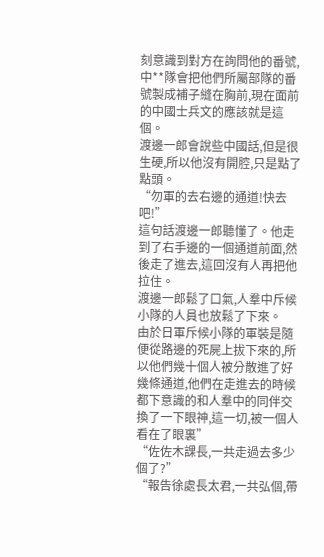刻意識到對方在詢問他的番號,中**隊會把他們所屬部隊的番號製成補子縫在胸前,現在面前的中國士兵文的應該就是這個。
渡邊一郎會說些中國話,但是很生硬,所以他沒有開腔,只是點了點頭。
“勿軍的去右邊的通道!快去吧!”
這句話渡邊一郎聽懂了。他走到了右手邊的一個通道前面,然後走了進去,這回沒有人再把他拉住。
渡邊一郎鬆了口氣,人羣中斥候小隊的人員也放鬆了下來。
由於日軍斥候小隊的軍裝是隨便從路邊的死屍上拔下來的,所以他們幾十個人被分散進了好幾條通道,他們在走進去的時候都下意識的和人羣中的同伴交換了一下眼神,這一切,被一個人看在了眼裏”
“佐佐木課長,一共走過去多少個了?”
“報告徐處長太君,一共弘個,帶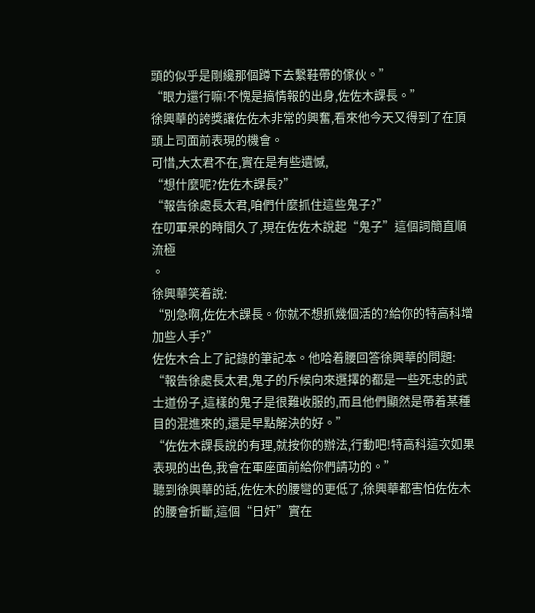頭的似乎是剛纔那個蹲下去繫鞋帶的傢伙。”
“眼力還行嘛!不愧是搞情報的出身,佐佐木課長。”
徐興華的誇獎讓佐佐木非常的興奮,看來他今天又得到了在頂頭上司面前表現的機會。
可惜,大太君不在,實在是有些遺憾,
“想什麼呢?佐佐木課長?”
“報告徐處長太君,咱們什麼抓住這些鬼子?”
在叨軍呆的時間久了,現在佐佐木說起“鬼子”這個詞簡直順流極
。
徐興華笑着說:
“別急啊,佐佐木課長。你就不想抓幾個活的?給你的特高科增加些人手?”
佐佐木合上了記錄的筆記本。他哈着腰回答徐興華的問題:
“報告徐處長太君,鬼子的斥候向來選擇的都是一些死忠的武士道份子,這樣的鬼子是很難收服的,而且他們顯然是帶着某種目的混進來的,還是早點解決的好。”
“佐佐木課長說的有理,就按你的辦法,行動吧!特高科這次如果表現的出色,我會在軍座面前給你們請功的。”
聽到徐興華的話,佐佐木的腰彎的更低了,徐興華都害怕佐佐木的腰會折斷,這個“日奸”實在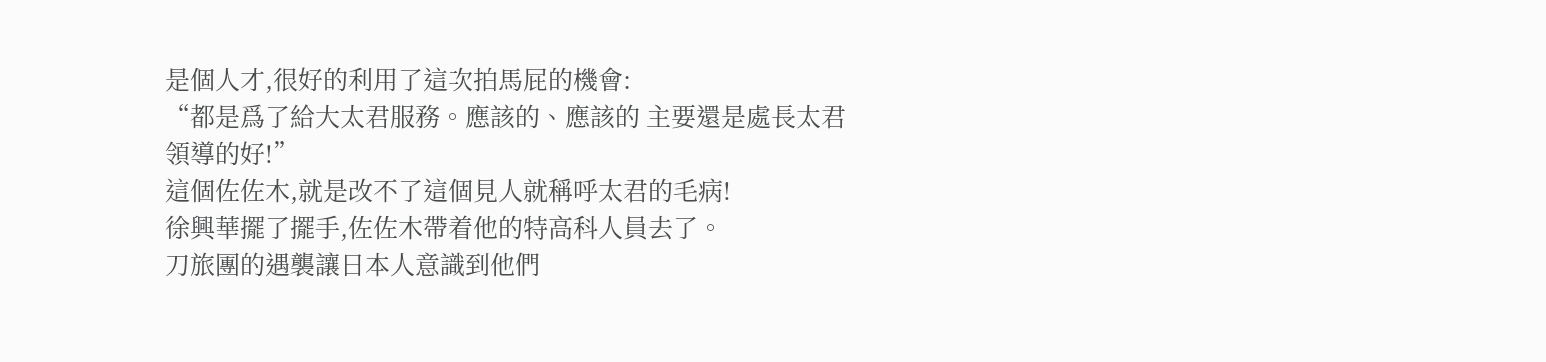是個人才,很好的利用了這次拍馬屁的機會:
“都是爲了給大太君服務。應該的、應該的 主要還是處長太君領導的好!”
這個佐佐木,就是改不了這個見人就稱呼太君的毛病!
徐興華擺了擺手,佐佐木帶着他的特高科人員去了。
刀旅團的遇襲讓日本人意識到他們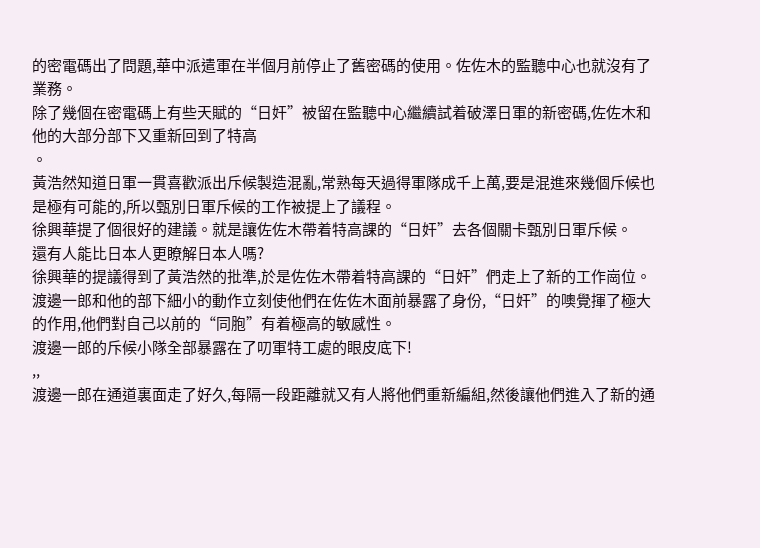的密電碼出了問題,華中派遣軍在半個月前停止了舊密碼的使用。佐佐木的監聽中心也就沒有了業務。
除了幾個在密電碼上有些天賦的“日奸”被留在監聽中心繼續試着破澤日軍的新密碼,佐佐木和他的大部分部下又重新回到了特高
。
黃浩然知道日軍一貫喜歡派出斥候製造混亂,常熟每天過得軍隊成千上萬,要是混進來幾個斥候也是極有可能的,所以甄別日軍斥候的工作被提上了議程。
徐興華提了個很好的建議。就是讓佐佐木帶着特高課的“日奸”去各個關卡甄別日軍斥候。
還有人能比日本人更瞭解日本人嗎?
徐興華的提議得到了黃浩然的批準,於是佐佐木帶着特高課的“日奸”們走上了新的工作崗位。
渡邊一郎和他的部下細小的動作立刻使他們在佐佐木面前暴露了身份,“日奸”的噢覺揮了極大的作用,他們對自己以前的“同胞”有着極高的敏感性。
渡邊一郎的斥候小隊全部暴露在了叨軍特工處的眼皮底下!
,,
渡邊一郎在通道裏面走了好久,每隔一段距離就又有人將他們重新編組,然後讓他們進入了新的通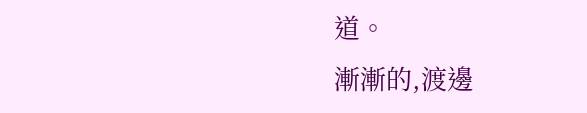道。
漸漸的,渡邊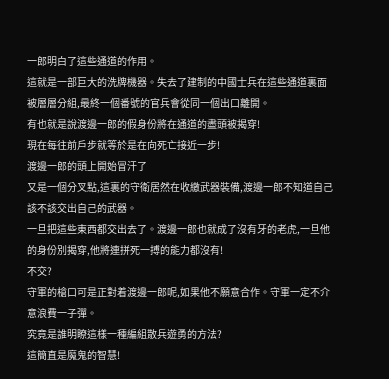一郎明白了這些通道的作用。
這就是一部巨大的洗牌機器。失去了建制的中國士兵在這些通道裏面被層層分組,最終一個番號的官兵會從同一個出口離開。
有也就是說渡邊一郎的假身份將在通道的盡頭被揭穿!
現在每往前戶步就等於是在向死亡接近一步!
渡邊一郎的頭上開始冒汗了
又是一個分叉點,這裏的守衛居然在收繳武器裝備,渡邊一郎不知道自己該不該交出自己的武器。
一旦把這些東西都交出去了。渡邊一郎也就成了沒有牙的老虎,一旦他的身份別揭穿,他將連拼死一搏的能力都沒有!
不交?
守軍的槍口可是正對着渡邊一郎呢,如果他不願意合作。守軍一定不介意浪費一子彈。
究竟是誰明瞭這樣一種編組散兵遊勇的方法?
這簡直是魔鬼的智慧!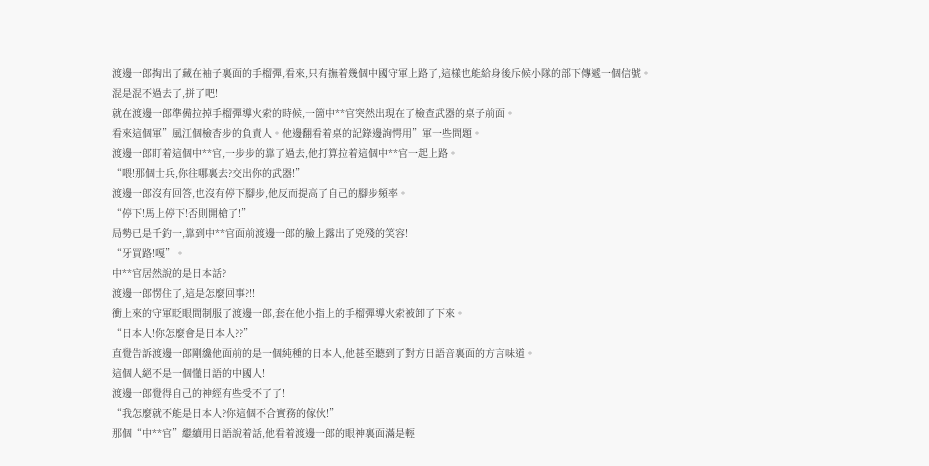渡邊一郎掏出了藏在袖子裏面的手榴彈,看來,只有撫着幾個中國守軍上路了,這樣也能給身後斥候小隊的部下傳遞一個信號。
混是混不過去了,拼了吧!
就在渡邊一郎準備拉掉手榴彈導火索的時候,一箇中**官突然出現在了檢查武器的桌子前面。
看來這個軍”風江個檢杳步的負責人。他邊翻看着桌的記錄邊詢愕用”軍一些問題。
渡邊一郎盯着這個中**官,一步步的靠了過去,他打算拉着這個中**官一起上路。
“喂!那個士兵,你往哪裏去?交出你的武器!”
渡邊一郎沒有回答,也沒有停下腳步,他反而提高了自己的腳步頻率。
“停下!馬上停下!否則開槍了!”
局勢已是千釣一,靠到中**官面前渡邊一郎的臉上露出了兇殘的笑容!
“牙買路!嘎”。
中**官居然說的是日本話?
渡邊一郎愣住了,這是怎麼回事?!!
衝上來的守軍眨眼間制服了渡邊一郎,套在他小指上的手榴彈導火索被卸了下來。
“日本人!你怎麼會是日本人??”
直覺告訴渡邊一郎剛纔他面前的是一個純種的日本人,他甚至聽到了對方日語音裏面的方言味道。
這個人絕不是一個懂日語的中國人!
渡邊一郎覺得自己的神經有些受不了了!
“我怎麼就不能是日本人?你這個不合實務的傢伙!”
那個“中**官”繼續用日語說着話,他看着渡邊一郎的眼神裏面滿是輕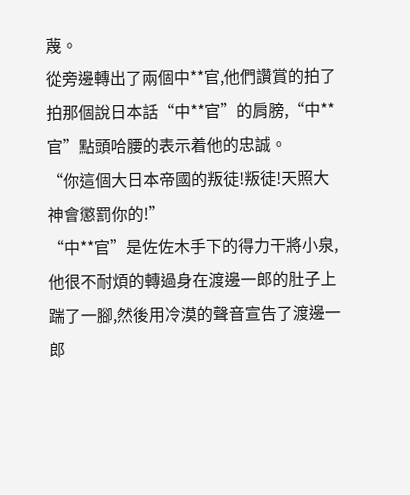蔑。
從旁邊轉出了兩個中**官,他們讚賞的拍了拍那個說日本話“中**官”的肩膀,“中**官”點頭哈腰的表示着他的忠誠。
“你這個大日本帝國的叛徒!叛徒!天照大神會懲罰你的!”
“中**官”是佐佐木手下的得力干將小泉,他很不耐煩的轉過身在渡邊一郎的肚子上踹了一腳,然後用冷漠的聲音宣告了渡邊一郎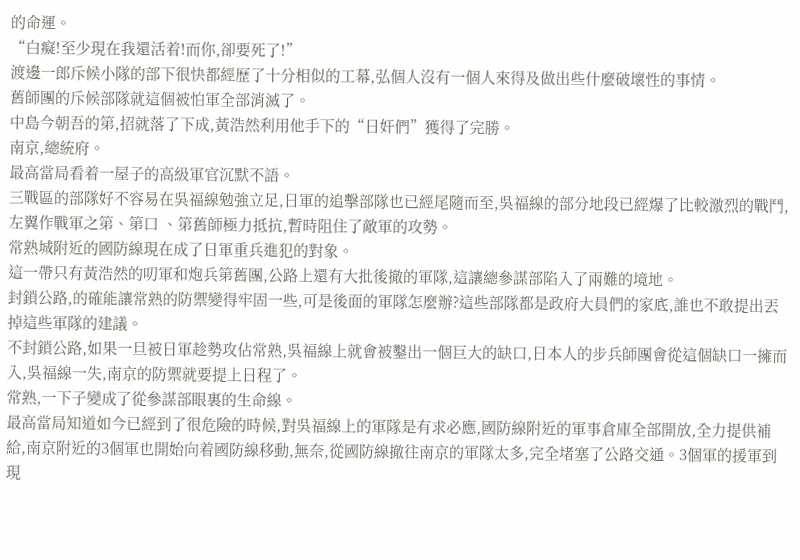的命運。
“白癡!至少現在我還活着!而你,卻要死了!”
渡邊一郎斥候小隊的部下很快都經歷了十分相似的工幕,弘個人沒有一個人來得及做出些什麼破壞性的事情。
舊師團的斥候部隊就這個被怕軍全部消滅了。
中島今朝吾的第,招就落了下成,黃浩然利用他手下的“日奸們”獲得了完勝。
南京,總統府。
最高當局看着一屋子的高級軍官沉默不語。
三戰區的部隊好不容易在吳福線勉強立足,日軍的追擊部隊也已經尾隨而至,吳福線的部分地段已經爆了比較激烈的戰鬥,左翼作戰軍之第、第口 、第舊師極力抵抗,暫時阻住了敵軍的攻勢。
常熟城附近的國防線現在成了日軍重兵進犯的對象。
這一帶只有黃浩然的叨軍和炮兵第舊團,公路上還有大批後撤的軍隊,這讓總參謀部陷入了兩難的境地。
封鎖公路,的確能讓常熟的防禦變得牢固一些,可是後面的軍隊怎麼辦?這些部隊都是政府大員們的家底,誰也不敢提出丟掉這些軍隊的建議。
不封鎖公路,如果一旦被日軍趁勢攻佔常熟,吳福線上就會被鑿出一個巨大的缺口,日本人的步兵師團會從這個缺口一擁而入,吳福線一失,南京的防禦就要提上日程了。
常熟,一下子變成了從參謀部眼裏的生命線。
最高當局知道如今已經到了很危險的時候,對吳福線上的軍隊是有求必應,國防線附近的軍事倉庫全部開放,全力提供補給,南京附近的3個軍也開始向着國防線移動,無奈,從國防線撤往南京的軍隊太多,完全堵塞了公路交通。3個軍的援軍到現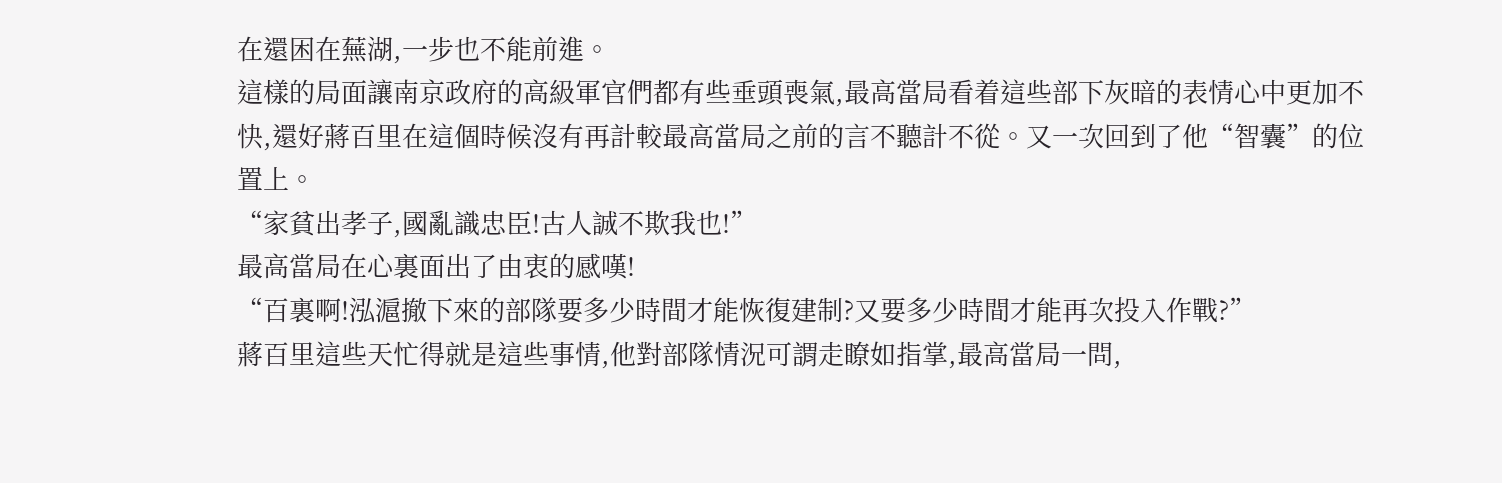在還困在蕪湖,一步也不能前進。
這樣的局面讓南京政府的高級軍官們都有些垂頭喪氣,最高當局看着這些部下灰暗的表情心中更加不快,還好蔣百里在這個時候沒有再計較最高當局之前的言不聽計不從。又一次回到了他“智囊”的位置上。
“家貧出孝子,國亂識忠臣!古人誠不欺我也!”
最高當局在心裏面出了由衷的感嘆!
“百裏啊!泓滬撤下來的部隊要多少時間才能恢復建制?又要多少時間才能再次投入作戰?”
蔣百里這些天忙得就是這些事情,他對部隊情況可謂走瞭如指掌,最高當局一問,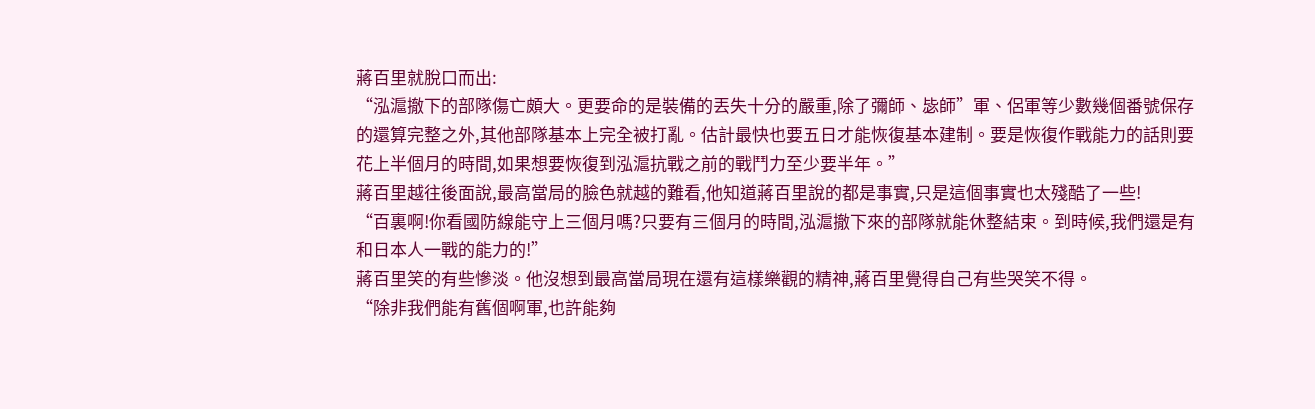蔣百里就脫口而出:
“泓滬撤下的部隊傷亡頗大。更要命的是裝備的丟失十分的嚴重,除了彌師、毖師”軍、侶軍等少數幾個番號保存的還算完整之外,其他部隊基本上完全被打亂。估計最快也要五日才能恢復基本建制。要是恢復作戰能力的話則要花上半個月的時間,如果想要恢復到泓滬抗戰之前的戰鬥力至少要半年。”
蔣百里越往後面說,最高當局的臉色就越的難看,他知道蔣百里說的都是事實,只是這個事實也太殘酷了一些!
“百裏啊!你看國防線能守上三個月嗎?只要有三個月的時間,泓滬撤下來的部隊就能休整結束。到時候,我們還是有和日本人一戰的能力的!”
蔣百里笑的有些慘淡。他沒想到最高當局現在還有這樣樂觀的精神,蔣百里覺得自己有些哭笑不得。
“除非我們能有舊個啊軍,也許能夠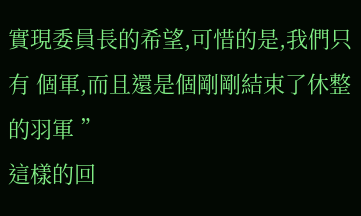實現委員長的希望,可惜的是,我們只有 個軍,而且還是個剛剛結束了休整的羽軍 ”
這樣的回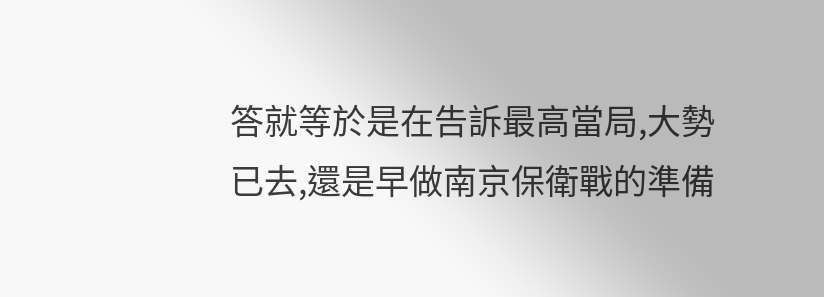答就等於是在告訴最高當局,大勢已去,還是早做南京保衛戰的準備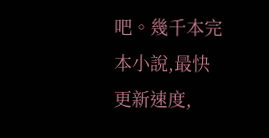吧。幾千本完本小說,最快更新速度,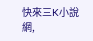快來三K小說網,